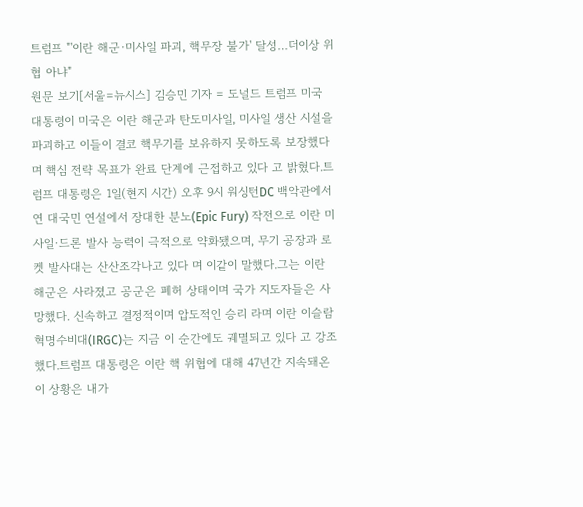트럼프 "'이란 해군·미사일 파괴, 핵무장 불가' 달성…더이상 위협 아냐"
원문 보기[서울=뉴시스] 김승민 기자 = 도널드 트럼프 미국 대통령이 미국은 이란 해군과 탄도미사일, 미사일 생산 시설을 파괴하고 이들이 결코 핵무기를 보유하지 못하도록 보장했다 며 핵심 전략 목표가 완료 단계에 근접하고 있다 고 밝혔다.트럼프 대통령은 1일(현지 시간) 오후 9시 워싱턴DC 백악관에서 연 대국민 연설에서 장대한 분노(Epic Fury) 작전으로 이란 미사일·드론 발사 능력이 극적으로 약화됐으며, 무기 공장과 로켓 발사대는 산산조각나고 있다 며 이같이 말했다.그는 이란 해군은 사라졌고 공군은 폐허 상태이며 국가 지도자들은 사망했다. 신속하고 결정적이며 압도적인 승리 라며 이란 이슬람혁명수비대(IRGC)는 지금 이 순간에도 궤멸되고 있다 고 강조했다.트럼프 대통령은 이란 핵 위협에 대해 47년간 지속돼온 이 상황은 내가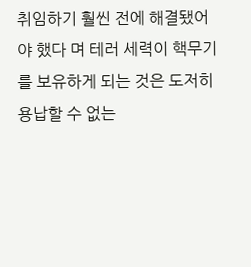취임하기 훨씬 전에 해결됐어야 했다 며 테러 세력이 핵무기를 보유하게 되는 것은 도저히 용납할 수 없는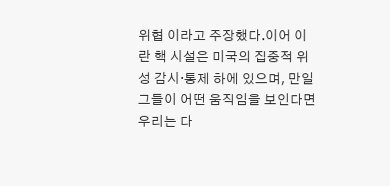위협 이라고 주장했다.이어 이란 핵 시설은 미국의 집중적 위성 감시·통제 하에 있으며, 만일 그들이 어떤 움직임을 보인다면 우리는 다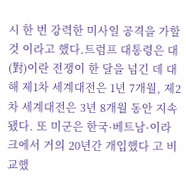시 한 번 강력한 미사일 공격을 가할 것 이라고 했다.트럼프 대통령은 대(對)이란 전쟁이 한 달을 넘긴 데 대해 제1차 세계대전은 1년 7개월, 제2차 세계대전은 3년 8개월 동안 지속됐다. 또 미군은 한국·베트남·이라크에서 거의 20년간 개입했다 고 비교했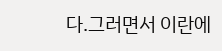다.그러면서 이란에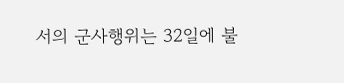서의 군사행위는 32일에 불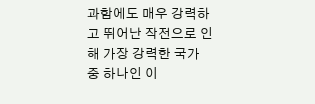과함에도 매우 강력하고 뛰어난 작전으로 인해 가장 강력한 국가 중 하나인 이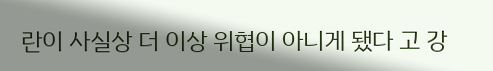란이 사실상 더 이상 위협이 아니게 됐다 고 강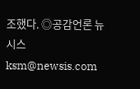조했다. ◎공감언론 뉴시스 ksm@newsis.com